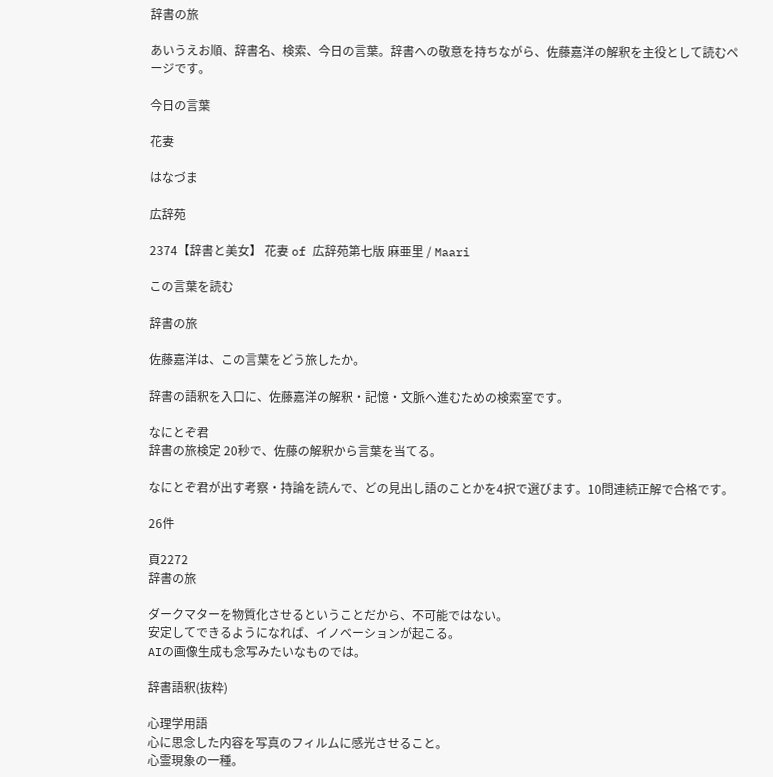辞書の旅

あいうえお順、辞書名、検索、今日の言葉。辞書への敬意を持ちながら、佐藤嘉洋の解釈を主役として読むページです。

今日の言葉

花妻

はなづま

広辞苑

2374【辞書と美女】 花妻 of 広辞苑第七版 麻亜里 / Maari

この言葉を読む

辞書の旅

佐藤嘉洋は、この言葉をどう旅したか。

辞書の語釈を入口に、佐藤嘉洋の解釈・記憶・文脈へ進むための検索室です。

なにとぞ君
辞書の旅検定 20秒で、佐藤の解釈から言葉を当てる。

なにとぞ君が出す考察・持論を読んで、どの見出し語のことかを4択で選びます。10問連続正解で合格です。

26件

頁2272
辞書の旅

ダークマターを物質化させるということだから、不可能ではない。
安定してできるようになれば、イノベーションが起こる。
AIの画像生成も念写みたいなものでは。

辞書語釈(抜粋)

心理学用語
心に思念した内容を写真のフィルムに感光させること。
心霊現象の一種。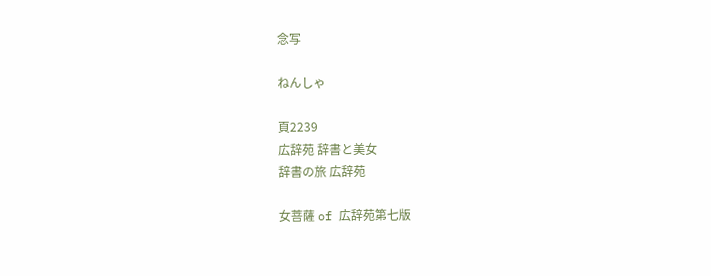念写

ねんしゃ

頁2239
広辞苑 辞書と美女
辞書の旅 広辞苑

女菩薩 of 広辞苑第七版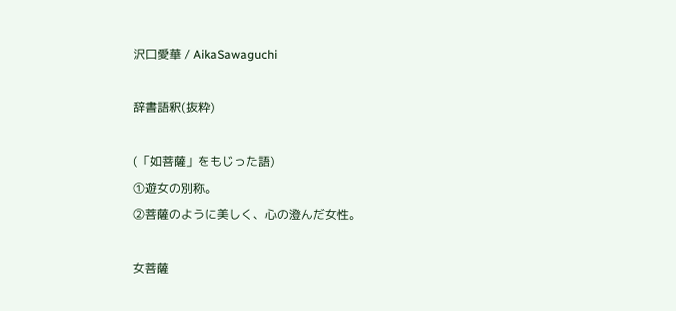沢口愛華 / AikaSawaguchi

辞書語釈(抜粋)

(「如菩薩」をもじった語)
①遊女の別称。
②菩薩のように美しく、心の澄んだ女性。

女菩薩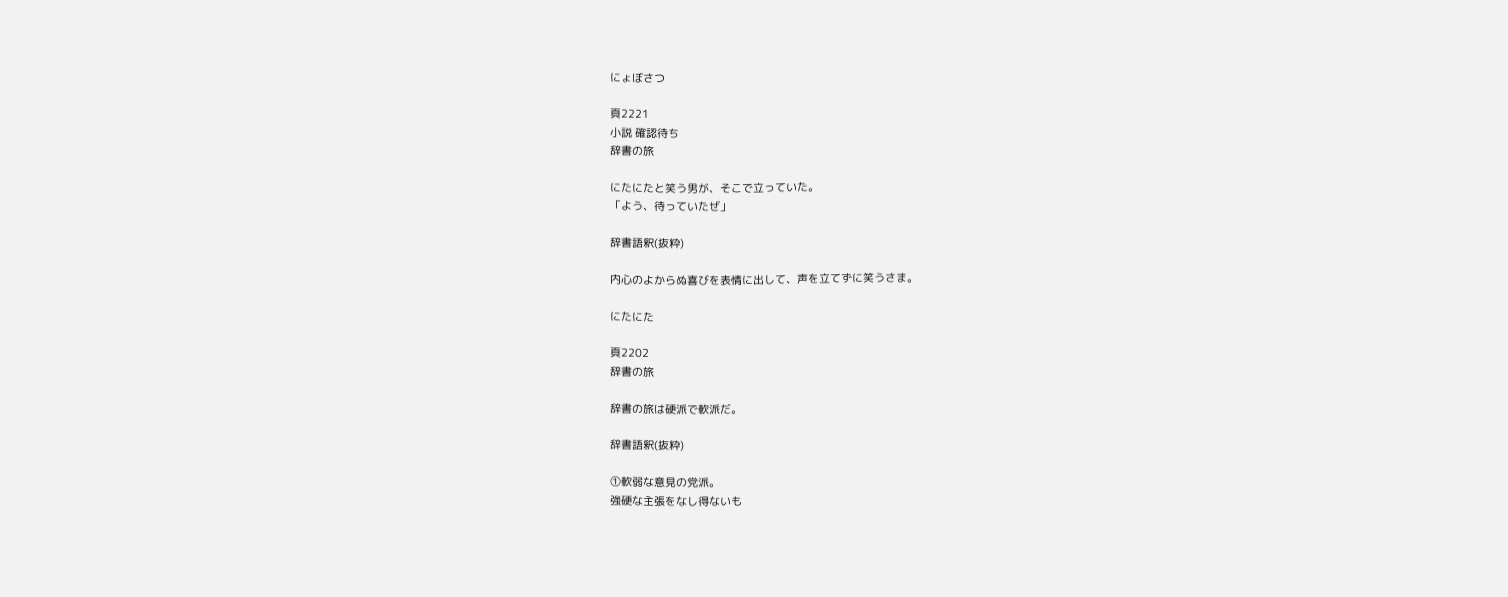にょぼさつ

頁2221
小説 確認待ち
辞書の旅

にたにたと笑う男が、そこで立っていた。
「よう、待っていたぜ」

辞書語釈(抜粋)

内心のよからぬ喜びを表情に出して、声を立てずに笑うさま。

にたにた

頁2202
辞書の旅

辞書の旅は硬派で軟派だ。

辞書語釈(抜粋)

①軟弱な意見の党派。
強硬な主張をなし得ないも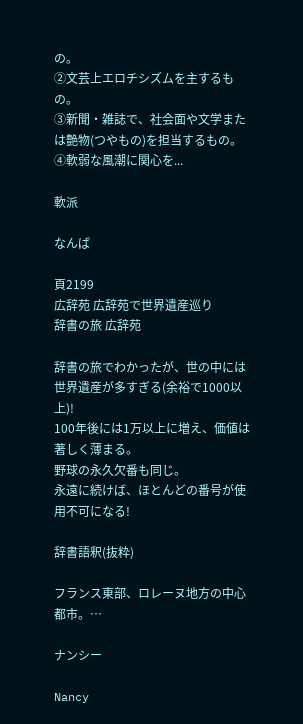の。
②文芸上エロチシズムを主するもの。
③新聞・雑誌で、社会面や文学または艶物(つやもの)を担当するもの。
④軟弱な風潮に関心を...

軟派

なんぱ

頁2199
広辞苑 広辞苑で世界遺産巡り
辞書の旅 広辞苑

辞書の旅でわかったが、世の中には世界遺産が多すぎる(余裕で1000以上)!
100年後には1万以上に増え、価値は著しく薄まる。
野球の永久欠番も同じ。
永遠に続けば、ほとんどの番号が使用不可になる!

辞書語釈(抜粋)

フランス東部、ロレーヌ地方の中心都市。…

ナンシー

Nancy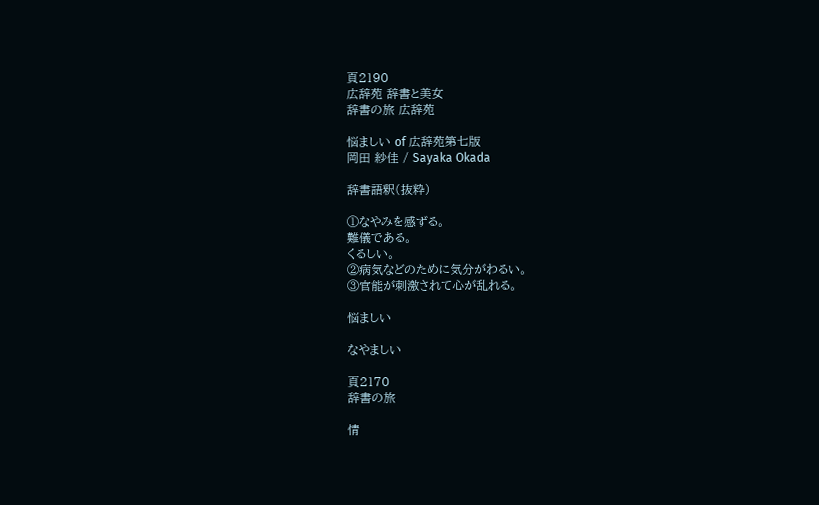頁2190
広辞苑 辞書と美女
辞書の旅 広辞苑

悩ましい of 広辞苑第七版
岡田 紗佳 / Sayaka Okada

辞書語釈(抜粋)

①なやみを感ずる。
難儀である。
くるしい。
②病気などのために気分がわるい。
③官能が刺激されて心が乱れる。

悩ましい

なやましい

頁2170
辞書の旅

情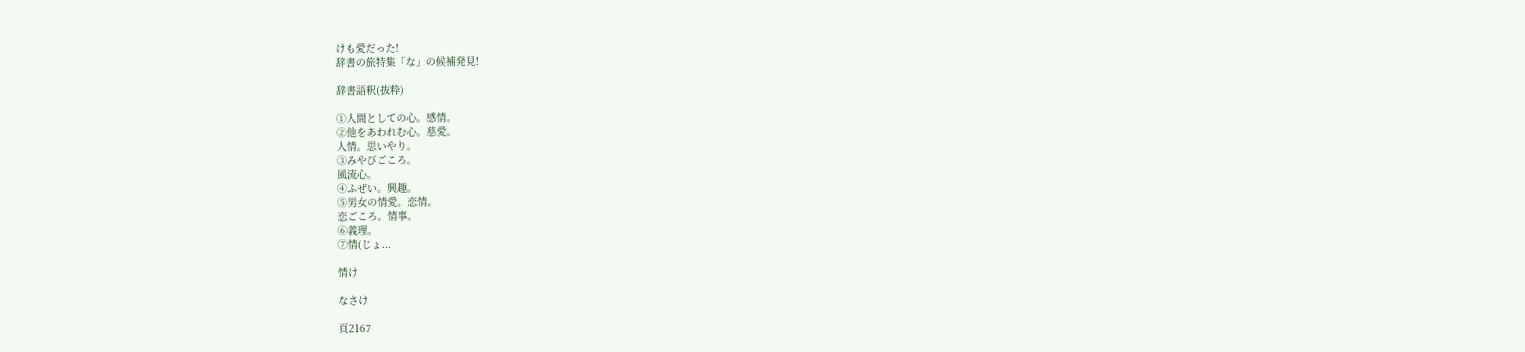けも愛だった!
辞書の旅特集「な」の候補発見!

辞書語釈(抜粋)

①人間としての心。感情。
②他をあわれむ心。慈愛。
人情。思いやり。
③みやびごころ。
風流心。
④ふぜい。興趣。
⑤男女の情愛。恋情。
恋ごころ。情事。
⑥義理。
⑦情(じょ...

情け

なさけ

頁2167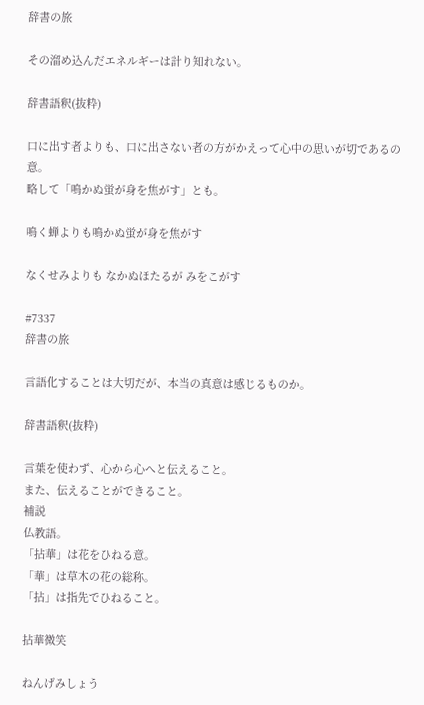辞書の旅

その溜め込んだエネルギーは計り知れない。

辞書語釈(抜粋)

口に出す者よりも、口に出さない者の方がかえって心中の思いが切であるの意。
略して「鳴かぬ蛍が身を焦がす」とも。

鳴く蝉よりも鳴かぬ蛍が身を焦がす

なくせみよりも なかぬほたるが みをこがす

#7337
辞書の旅

言語化することは大切だが、本当の真意は感じるものか。

辞書語釈(抜粋)

言葉を使わず、心から心へと伝えること。
また、伝えることができること。
補説
仏教語。
「拈華」は花をひねる意。
「華」は草木の花の総称。
「拈」は指先でひねること。

拈華微笑

ねんげみしょう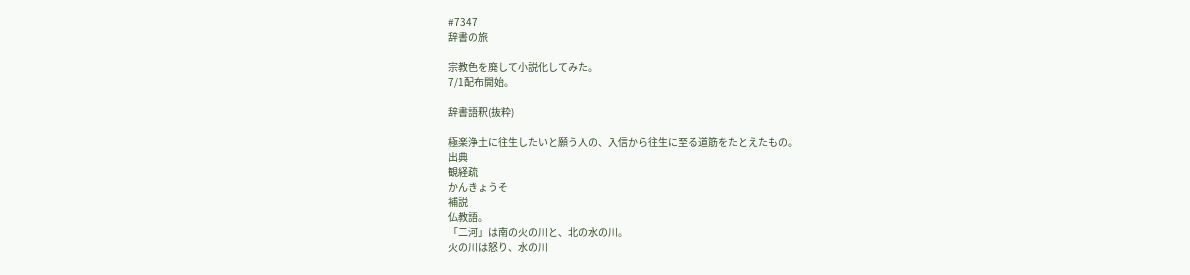#7347
辞書の旅

宗教色を廃して小説化してみた。
7/1配布開始。

辞書語釈(抜粋)

極楽浄土に往生したいと願う人の、入信から往生に至る道筋をたとえたもの。
出典
観経疏
かんきょうそ
補説
仏教語。
「二河」は南の火の川と、北の水の川。
火の川は怒り、水の川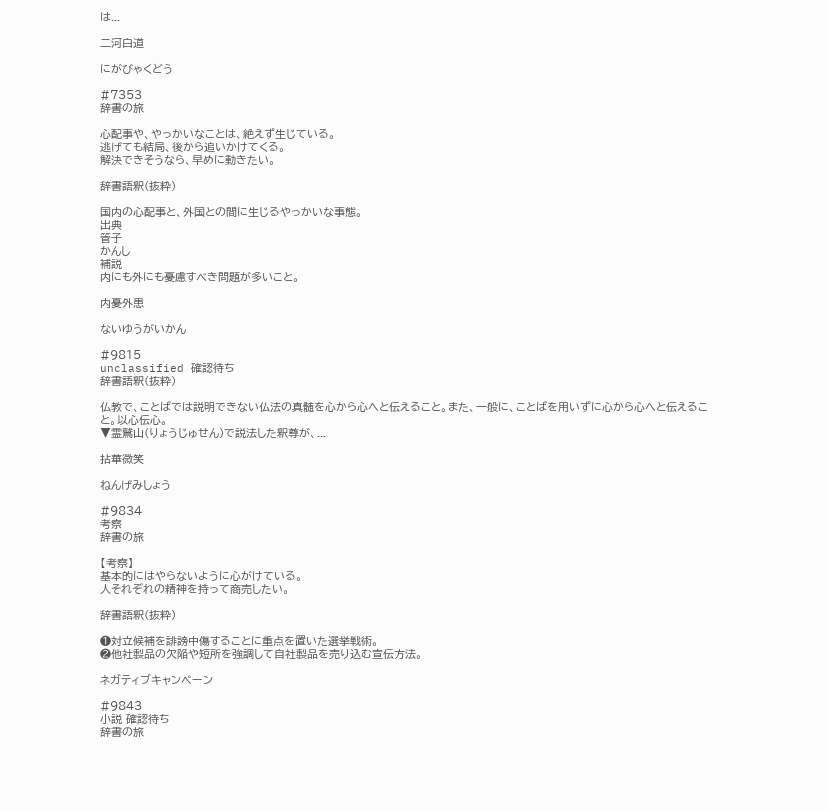は...

二河白道

にがびゃくどう

#7353
辞書の旅

心配事や、やっかいなことは、絶えず生じている。
逃げても結局、後から追いかけてくる。
解決できそうなら、早めに動きたい。

辞書語釈(抜粋)

国内の心配事と、外国との間に生じるやっかいな事態。
出典
管子
かんし
補説
内にも外にも憂慮すべき問題が多いこと。

内憂外患

ないゆうがいかん

#9815
unclassified 確認待ち
辞書語釈(抜粋)

仏教で、ことばでは説明できない仏法の真髄を心から心へと伝えること。また、一般に、ことばを用いずに心から心へと伝えること。以心伝心。
▼霊鷲山(りょうじゅせん)で説法した釈尊が、...

拈華微笑

ねんげみしょう

#9834
考察
辞書の旅

【考察】
基本的にはやらないように心がけている。
人それぞれの精神を持って商売したい。

辞書語釈(抜粋)

❶対立候補を誹謗中傷することに重点を置いた選挙戦術。
❷他社製品の欠陥や短所を強調して自社製品を売り込む宣伝方法。

ネガティブキャンペーン

#9843
小説 確認待ち
辞書の旅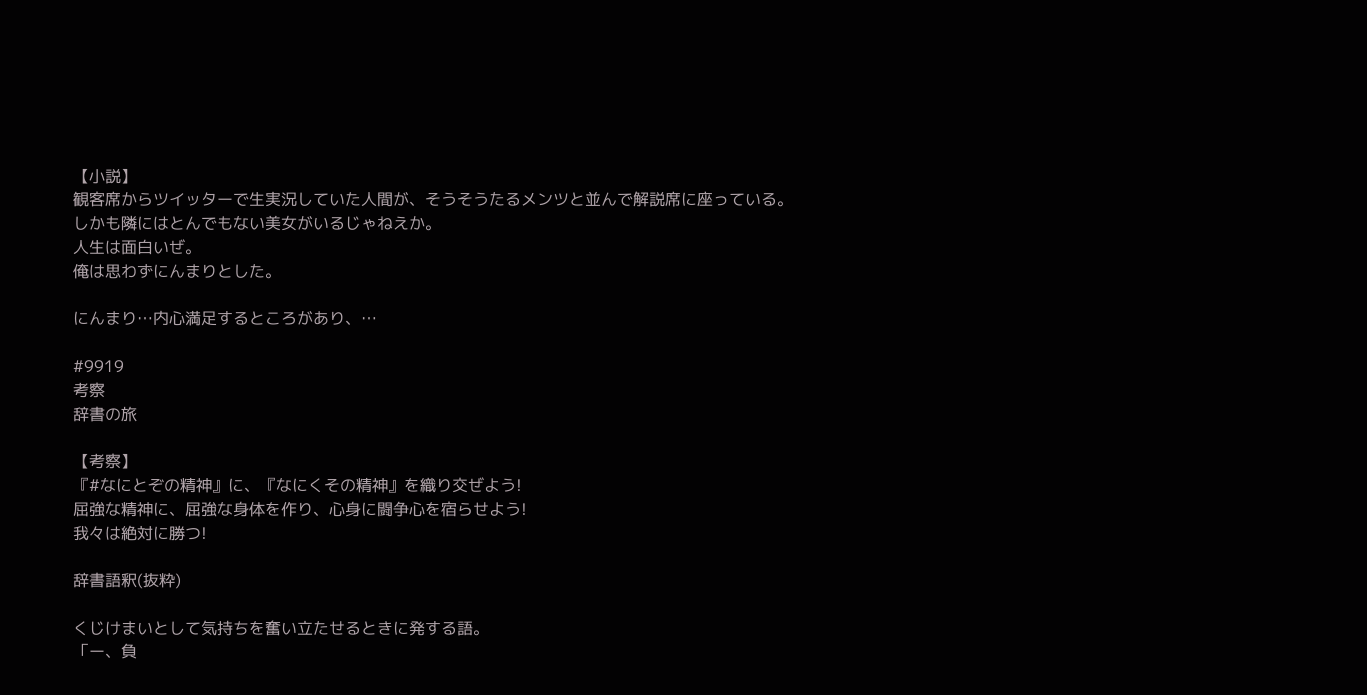【小説】
観客席からツイッターで生実況していた人間が、そうそうたるメンツと並んで解説席に座っている。
しかも隣にはとんでもない美女がいるじゃねえか。
人生は面白いぜ。
俺は思わずにんまりとした。

にんまり…内心満足するところがあり、…

#9919
考察
辞書の旅

【考察】
『#なにとぞの精神』に、『なにくその精神』を織り交ぜよう!
屈強な精神に、屈強な身体を作り、心身に闘争心を宿らせよう!
我々は絶対に勝つ!

辞書語釈(抜粋)

くじけまいとして気持ちを奮い立たせるときに発する語。
「ー、負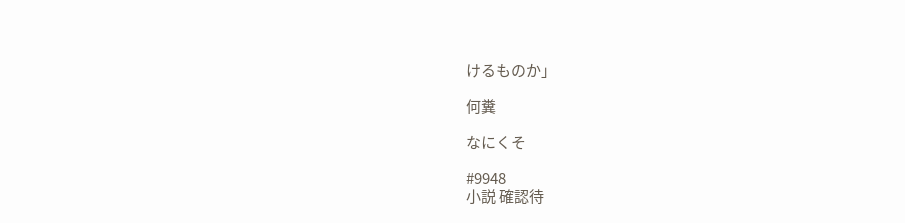けるものか」

何糞

なにくそ

#9948
小説 確認待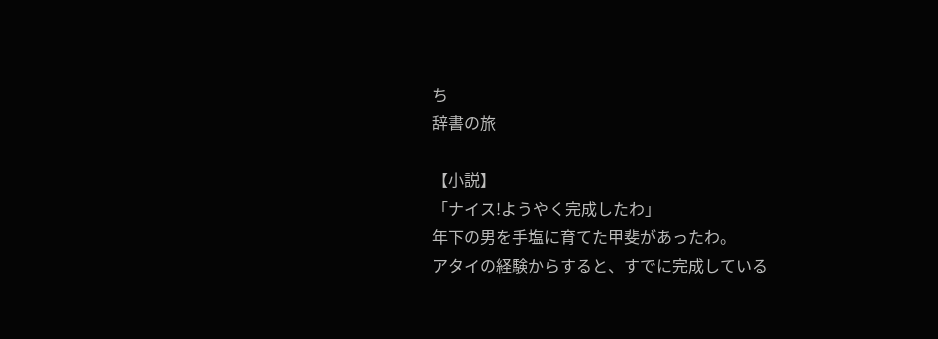ち
辞書の旅

【小説】
「ナイス!ようやく完成したわ」
年下の男を手塩に育てた甲斐があったわ。
アタイの経験からすると、すでに完成している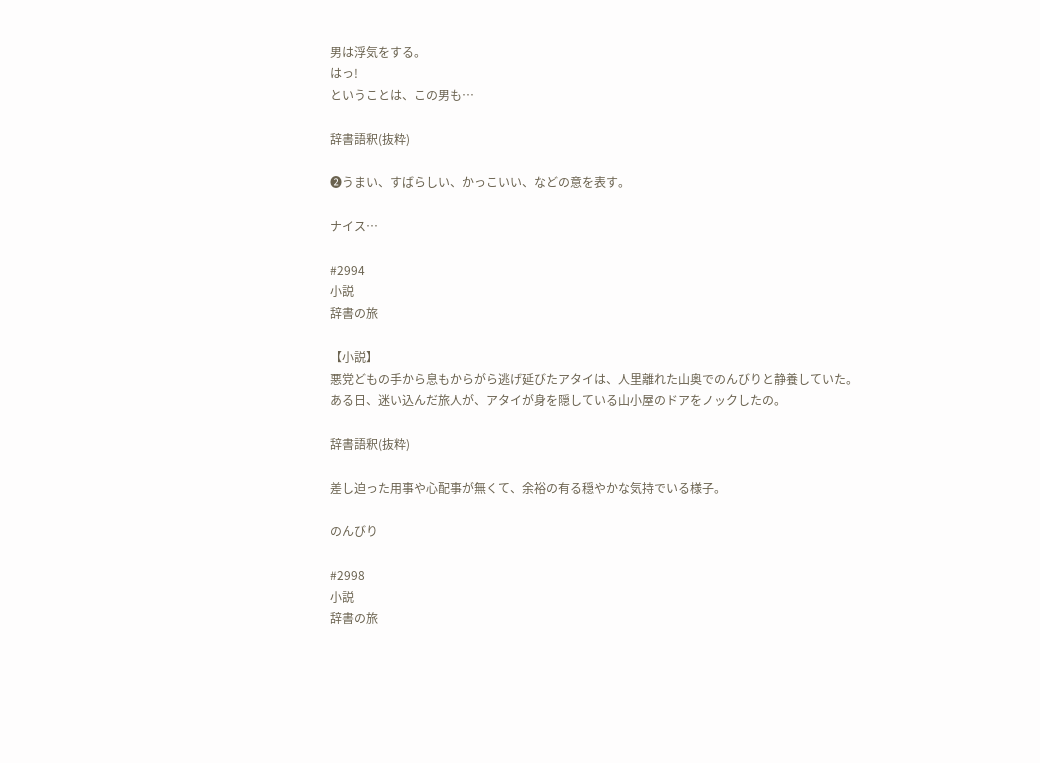男は浮気をする。
はっ!
ということは、この男も…

辞書語釈(抜粋)

❷うまい、すばらしい、かっこいい、などの意を表す。

ナイス…

#2994
小説
辞書の旅

【小説】
悪党どもの手から息もからがら逃げ延びたアタイは、人里離れた山奥でのんびりと静養していた。
ある日、迷い込んだ旅人が、アタイが身を隠している山小屋のドアをノックしたの。

辞書語釈(抜粋)

差し迫った用事や心配事が無くて、余裕の有る穏やかな気持でいる様子。

のんびり

#2998
小説
辞書の旅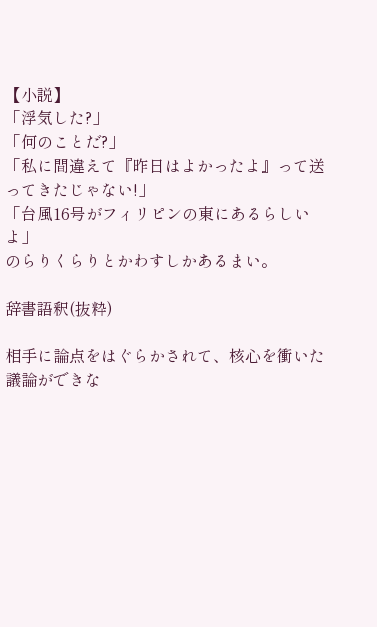【小説】
「浮気した?」
「何のことだ?」
「私に間違えて『昨日はよかったよ』って送ってきたじゃない!」
「台風16号がフィリピンの東にあるらしいよ」
のらりくらりとかわすしかあるまい。

辞書語釈(抜粋)

相手に論点をはぐらかされて、核心を衝いた議論ができな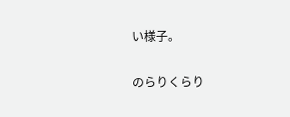い様子。

のらりくらり